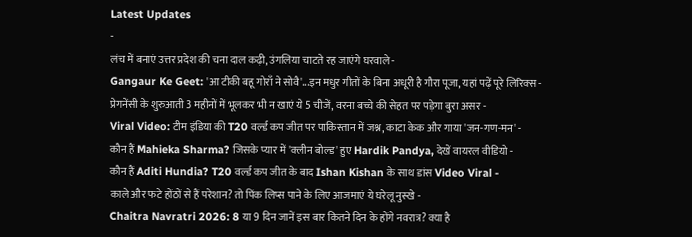Latest Updates
-
लंच में बनाएं उत्तर प्रदेश की चना दाल कढ़ी, उंगलिया चाटते रह जाएंगे घरवाले -
Gangaur Ke Geet: 'आ टीकी बहू गोराँ ने सोवै'...इन मधुर गीतों के बिना अधूरी है गौरा पूजा, यहां पढ़ें पूरे लिरिक्स -
प्रेगनेंसी के शुरुआती 3 महीनों में भूलकर भी न खाएं ये 5 चीजें, वरना बच्चे की सेहत पर पड़ेगा बुरा असर -
Viral Video: टीम इंडिया की T20 वर्ल्ड कप जीत पर पाकिस्तान में जश्न, काटा केक और गाया 'जन-गण-मन' -
कौन हैं Mahieka Sharma? जिसके प्यार में 'क्लीन बोल्ड' हुए Hardik Pandya, देखें वायरल वीडियो -
कौन हैं Aditi Hundia? T20 वर्ल्ड कप जीत के बाद Ishan Kishan के साथ डांस Video Viral -
काले और फटे होंठों से हैं परेशान? तो पिंक लिप्स पाने के लिए आजमाएं ये घरेलू नुस्खे -
Chaitra Navratri 2026: 8 या 9 दिन जानें इस बार कितने दिन के होंगे नवरात्र? क्या है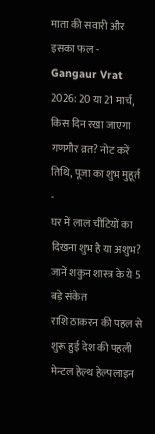माता की सवारी और इसका फल -
Gangaur Vrat 2026: 20 या 21 मार्च, किस दिन रखा जाएगा गणगौर व्रत? नोट करें तिथि, पूजा का शुभ मुहूर्त -
घर में लाल चीटियों का दिखना शुभ है या अशुभ? जानें शकुन शास्त्र के ये 5 बड़े संकेत
राशि ठाकरन की पहल से शुरू हुई देश की पहली मेन्टल हेल्थ हेल्पलाइन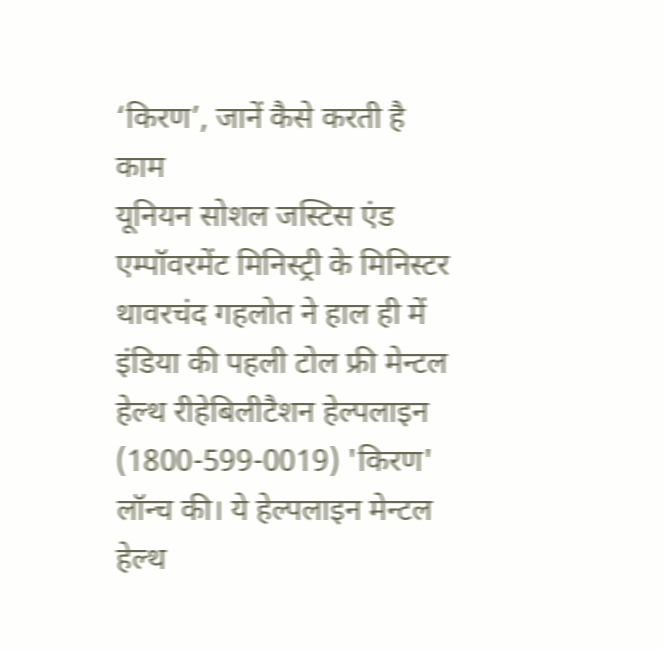‘किरण’, जानें कैसे करती है काम
यूनियन सोशल जस्टिस एंड एम्पॉवरमेंट मिनिस्ट्री के मिनिस्टर थावरचंद गहलोत ने हाल ही में इंडिया की पहली टोल फ्री मेन्टल हेल्थ रीहेबिलीटैशन हेल्पलाइन (1800-599-0019) 'किरण' लॉन्च की। ये हेल्पलाइन मेन्टल हेल्थ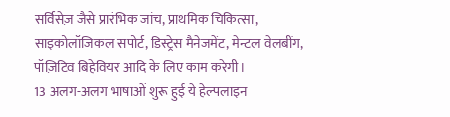सर्विसेज़ जैसे प्रारंभिक जांच, प्राथमिक चिकित्सा, साइकोलॉजिकल सपोर्ट, डिस्ट्रेस मैनेजमेंट, मेन्टल वेलबींग, पॉज़िटिव बिहेवियर आदि के लिए काम करेगी।
13 अलग-अलग भाषाओं शुरू हुई ये हेल्पलाइन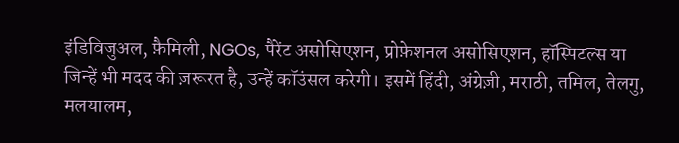इंडिविजुअल, फ़ैमिली, NGOs, पैरेंट असोसिएशन, प्रोफ़ेशनल असोसिएशन, हॉस्पिटल्स या जिन्हें भी मदद की ज़रूरत है, उन्हें कॉउंसल करेगी। इसमें हिंदी, अंग्रेज़ी, मराठी, तमिल, तेलगु, मलयालम,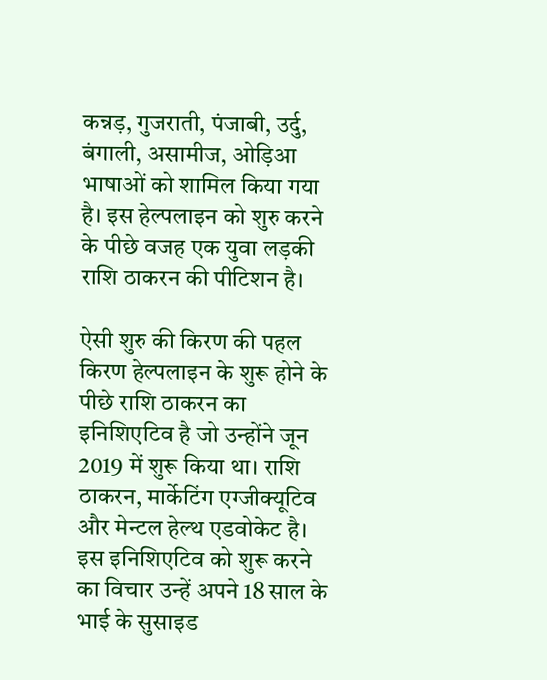कन्नड़, गुजराती, पंजाबी, उर्दु, बंगाली, असामीज, ओड़िआ भाषाओं को शामिल किया गया है। इस हेल्पलाइन को शुरु करने के पीछे वजह एक युवा लड़की राशि ठाकरन की पीटिशन है।

ऐसी शुरु की किरण की पहल
किरण हेल्पलाइन के शुरू होने के पीछे राशि ठाकरन का इनिशिएटिव है जो उन्होंने जून 2019 में शुरू किया था। राशि ठाकरन, मार्केटिंग एग्जीक्यूटिव और मेन्टल हेल्थ एडवोकेट है। इस इनिशिएटिव को शुरू करने का विचार उन्हें अपने 18 साल के भाई के सुसाइड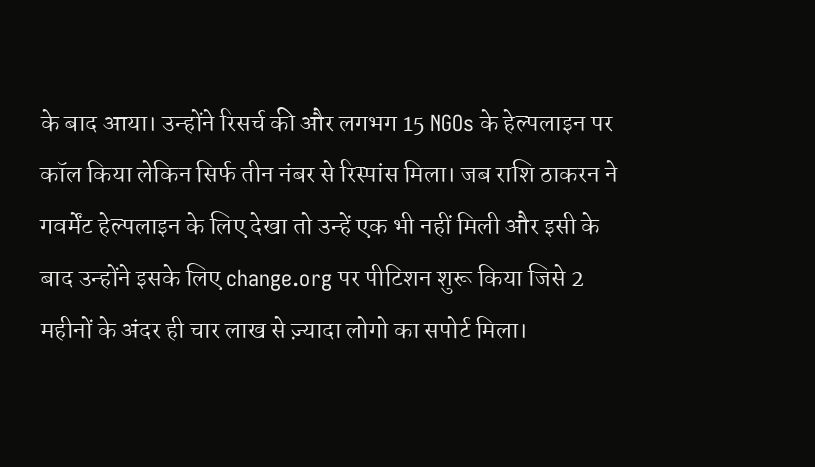के बाद आया। उन्होंने रिसर्च की और लगभग 15 NGOs के हेल्पलाइन पर कॉल किया लेकिन सिर्फ तीन नंबर से रिस्पांस मिला। जब राशि ठाकरन ने गवर्मेंट हेल्पलाइन के लिए देखा तो उन्हें एक भी नहीं मिली और इसी के बाद उन्होंने इसके लिए change.org पर पीटिशन शुरू किया जिसे 2 महीनों के अंदर ही चार लाख से ज़्यादा लोगो का सपोर्ट मिला।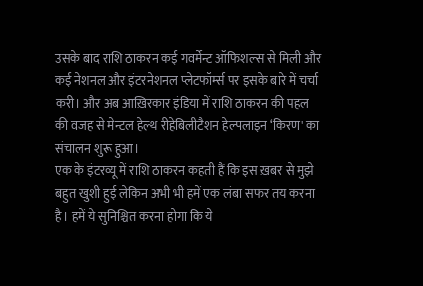उसके बाद राशि ठाकरन कई गवर्मेन्ट ऑफिशल्स से मिली और कई नेशनल और इंटरनेशनल प्लेटफॉर्म्स पर इसके बारे में चर्चा करी। और अब आख़िरकार इंडिया में राशि ठाकरन की पहल की वजह से मेन्टल हेल्थ रीहेबिलीटैशन हेल्पलाइन ‘किरण' का संचालन शुरू हुआ।
एक के इंटरव्यू में राशि ठाकरन कहती हैं कि इस ख़बर से मुझे बहुत खुशी हुई लेकिन अभी भी हमें एक लंबा सफर तय करना है। हमें ये सुनिश्चित करना होगा कि ये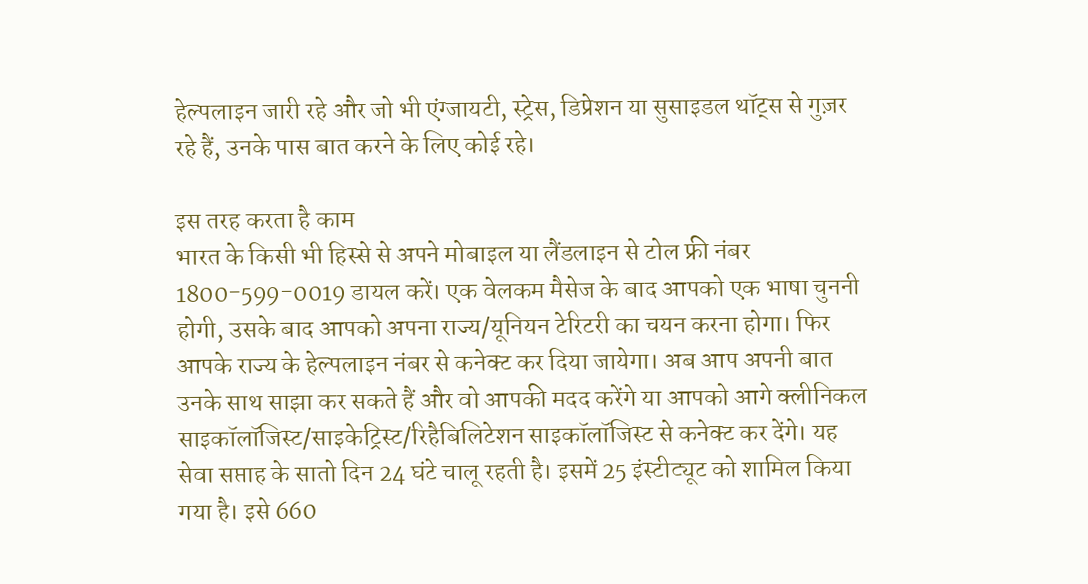हेल्पलाइन जारी रहे और जो भी एंग्जायटी, स्ट्रेस, डिप्रेशन या सुसाइडल थॉट्स से गुज़र रहे हैं, उनके पास बात करने के लिए कोई रहे।

इस तरह करता है काम
भारत के किसी भी हिस्से से अपने मोबाइल या लैंडलाइन से टोल फ्री नंबर 1800-599-0019 डायल करें। एक वेलकम मैसेज के बाद आपको एक भाषा चुननी होगी, उसके बाद आपको अपना राज्य/यूनियन टेरिटरी का चयन करना होगा। फिर आपके राज्य के हेल्पलाइन नंबर से कनेक्ट कर दिया जायेगा। अब आप अपनी बात उनके साथ साझा कर सकते हैं और वो आपकी मदद करेंगे या आपको आगे क्लीनिकल साइकॉलॉजिस्ट/साइकेट्रिस्ट/रिहैबिलिटेशन साइकॉलॉजिस्ट से कनेक्ट कर देंगे। यह सेवा सप्ताह के सातो दिन 24 घंटे चालू रहती है। इसमें 25 इंस्टीट्यूट को शामिल किया गया है। इसे 660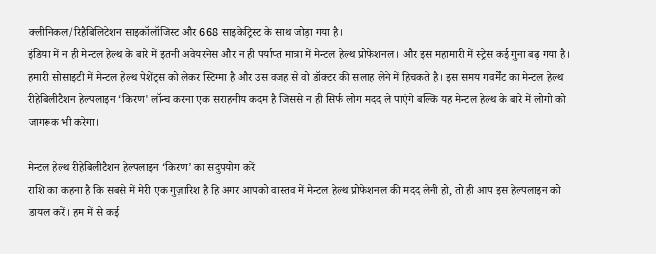क्लीनिकल/रिहैबिलिटेशन साइकॉलॉजिस्ट और 668 साइकेट्रिस्ट के साथ जोड़ा गया है।
इंडिया में न ही मेन्टल हेल्थ के बारे में इतनी अवेयरनेस और न ही पर्याप्त मात्रा में मेन्टल हेल्थ प्रोफेशनल। और इस महामारी में स्ट्रेस कई गुना बढ़ गया है। हमारी सोसाइटी में मेन्टल हेल्थ पेशेंट्स को लेकर स्टिग्मा है और उस वजह से वो डॉक्टर की सलाह लेने में हिचकते है। इस समय गवर्मेंट का मेन्टल हेल्थ रीहेबिलीटैशन हेल्पलाइन ‘किरण' लॉन्च करना एक सराहनीय कदम है जिससे न ही सिर्फ लोग मदद ले पाएंगे बल्कि यह मेन्टल हेल्थ के बारे में लोगो को जागरूक भी करेगा।

मेन्टल हेल्थ रीहेबिलीटैशन हेल्पलाइन ‘किरण’ का सदुपयोग करें
राशि का कहना है कि सबसे में मेरी एक गुज़ारिश है हि अगर आपको वास्तव में मेन्टल हेल्थ प्रोफेशनल की मदद लेनी हो, तो ही आप इस हेल्पलाइन को डायल करें। हम में से कई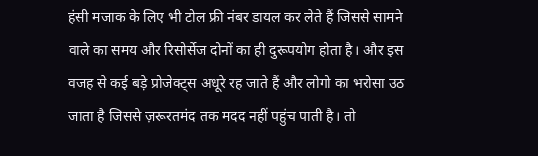हंसी मजाक के लिए भी टोल फ्री नंबर डायल कर लेते हैं जिससे सामने वाले का समय और रिसोर्सेज दोनों का ही दुरूपयोग होता है। और इस वजह से कई बड़े प्रोजेक्ट्स अधूरे रह जाते हैं और लोगो का भरोसा उठ जाता है जिससे ज़रूरतमंद तक मदद नहीं पहुंच पाती है। तो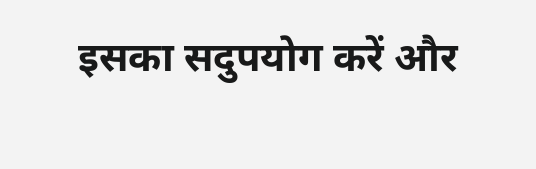इसका सदुपयोग करें और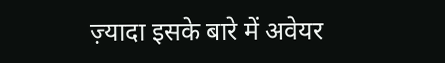ज़्यादा इसके बारे में अवेयर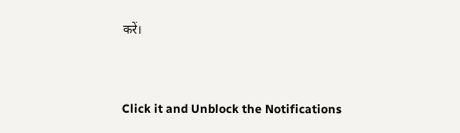करें।



Click it and Unblock the Notifications